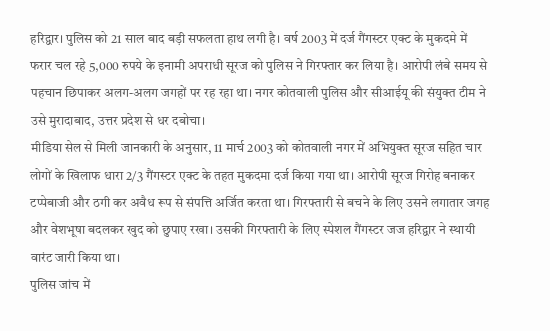हरिद्वार। पुलिस को 21 साल बाद बड़ी सफलता हाथ लगी है। वर्ष 2003 में दर्ज गैंगस्टर एक्ट के मुकदमे में फरार चल रहे 5,000 रुपये के इनामी अपराधी सूरज को पुलिस ने गिरफ्तार कर लिया है। आरोपी लंबे समय से पहचान छिपाकर अलग-अलग जगहों पर रह रहा था। नगर कोतवाली पुलिस और सीआईयू की संयुक्त टीम ने उसे मुरादाबाद, उत्तर प्रदेश से धर दबोचा।
मीडिया सेल से मिली जानकारी के अनुसार, 11 मार्च 2003 को कोतवाली नगर में अभियुक्त सूरज सहित चार लोगों के खिलाफ धारा 2/3 गैंगस्टर एक्ट के तहत मुकदमा दर्ज किया गया था। आरोपी सूरज गिरोह बनाकर टप्पेबाजी और ठगी कर अवैध रूप से संपत्ति अर्जित करता था। गिरफ्तारी से बचने के लिए उसने लगातार जगह और वेशभूषा बदलकर खुद को छुपाए रखा। उसकी गिरफ्तारी के लिए स्पेशल गैंगस्टर जज हरिद्वार ने स्थायी वारंट जारी किया था।
पुलिस जांच में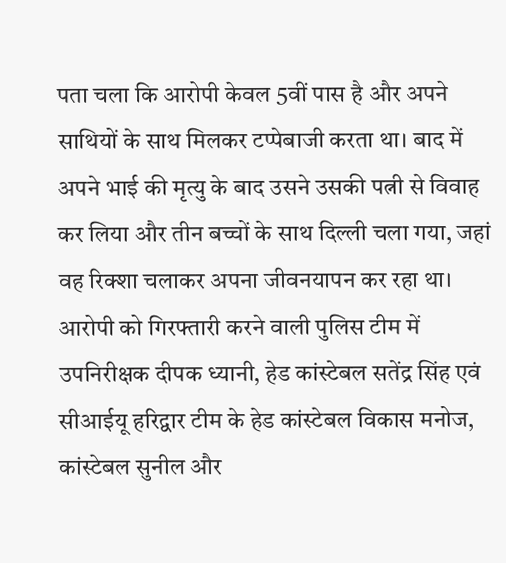पता चला कि आरोपी केवल 5वीं पास है और अपने साथियों के साथ मिलकर टप्पेबाजी करता था। बाद में अपने भाई की मृत्यु के बाद उसने उसकी पत्नी से विवाह कर लिया और तीन बच्चों के साथ दिल्ली चला गया, जहां वह रिक्शा चलाकर अपना जीवनयापन कर रहा था।
आरोपी को गिरफ्तारी करने वाली पुलिस टीम में उपनिरीक्षक दीपक ध्यानी, हेड कांस्टेबल सतेंद्र सिंह एवं सीआईयू हरिद्वार टीम के हेड कांस्टेबल विकास मनोज, कांस्टेबल सुनील और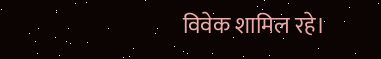विवेक शामिल रहे।